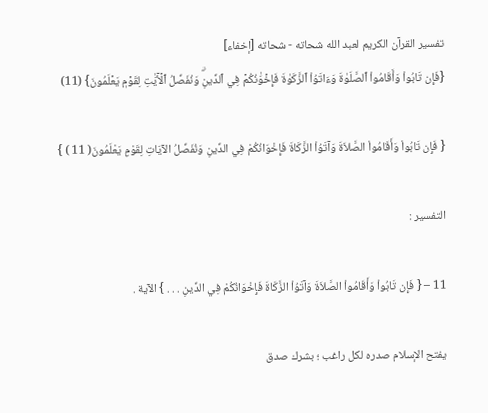تفسير القرآن الكريم لعبد الله شحاته - شحاته [إخفاء]
{فَإِن تَابُواْ وَأَقَامُواْ ٱلصَّلَوٰةَ وَءَاتَوُاْ ٱلزَّكَوٰةَ فَإِخۡوَٰنُكُمۡ فِي ٱلدِّينِۗ وَنُفَصِّلُ ٱلۡأٓيَٰتِ لِقَوۡمٖ يَعۡلَمُونَ} (11)

{ فَإِن تَابُواْ وَأَقَامُواْ الصَّلاَةَ وَآتَوُاْ الزَّكَاةَ فَإِخْوَانُكُمْ فِي الدِّينِ وَنُفَصِّلُ الآيَاتِ لِقَوْمٍ يَعْلَمُونَ( 11 ) }

التفسير :

11 – { فَإِن تَابُواْ وَأَقَامُواْ الصَّلاَةَ وَآتَوُاْ الزَّكَاةَ فَإِخْوَانُكُمْ فِي الدِّينِ . . . } الآية .

يفتح الإسلام صدره لكل راغب ؛ بشرك صدق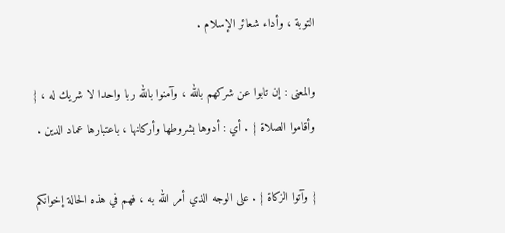التوبة ، وأداء شعائر الإسلام .

والمعنى : إن تابوا عن شركهم بالله ، وآمنوا بالله ربا واحدا لا شريك له ، { وأقاموا الصلاة } . أي : أدوها بشروطها وأركانها ، باعتبارها عماد الدين .

{ وآتوا الزكاة } . على الوجه الذي أمر الله به ، فهم في هذه الحالة إخوانكم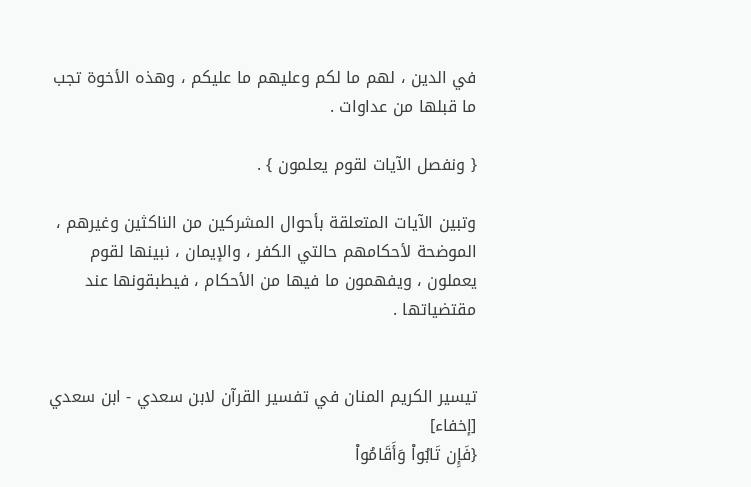في الدين ، لهم ما لكم وعليهم ما عليكم ، وهذه الأخوة تجب ما قبلها من عداوات .

{ ونفصل الآيات لقوم يعلمون } .

وتبين الآيات المتعلقة بأحوال المشركين من الناكثين وغيرهم ، الموضحة لأحكامهم حالتي الكفر ، والإيمان ، نبينها لقوم يعملون ، ويفهمون ما فيها من الأحكام ، فيطبقونها عند مقتضياتها .


تيسير الكريم المنان في تفسير القرآن لابن سعدي - ابن سعدي [إخفاء]
{فَإِن تَابُواْ وَأَقَامُواْ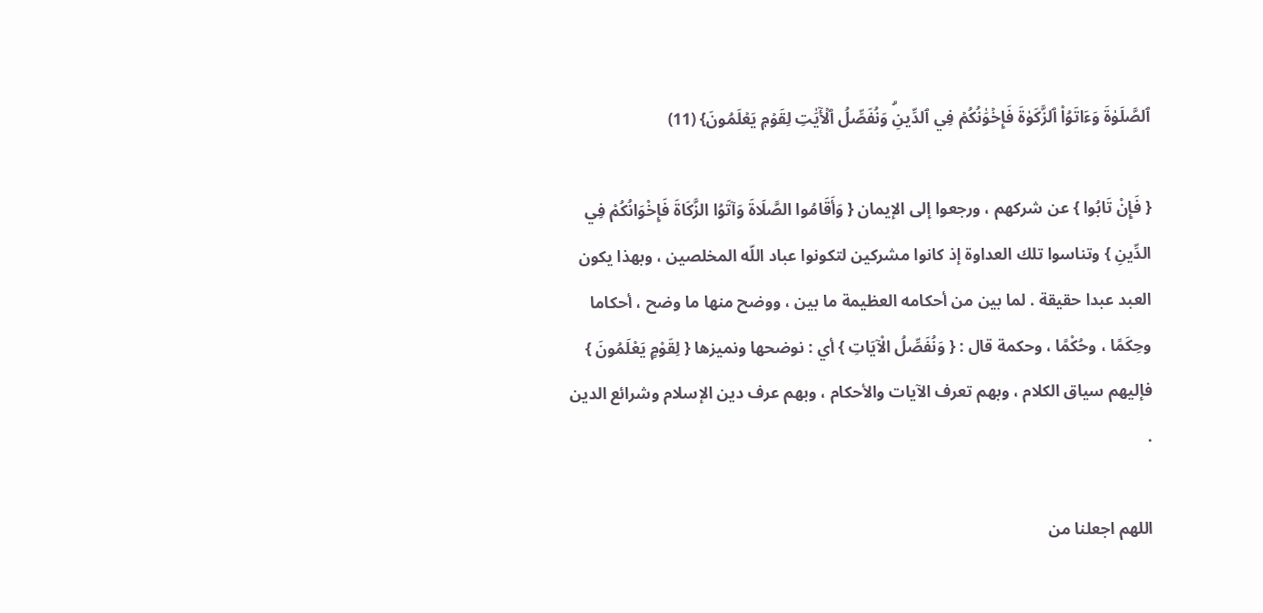ٱلصَّلَوٰةَ وَءَاتَوُاْ ٱلزَّكَوٰةَ فَإِخۡوَٰنُكُمۡ فِي ٱلدِّينِۗ وَنُفَصِّلُ ٱلۡأٓيَٰتِ لِقَوۡمٖ يَعۡلَمُونَ} (11)

{ فَإِنْ تَابُوا } عن شركهم ، ورجعوا إلى الإيمان { وَأَقَامُوا الصَّلَاةَ وَآتَوُا الزَّكَاةَ فَإِخْوَانُكُمْ فِي الدِّينِ } وتناسوا تلك العداوة إذ كانوا مشركين لتكونوا عباد اللّه المخلصين ، وبهذا يكون العبد عبدا حقيقة . لما بين من أحكامه العظيمة ما بين ، ووضح منها ما وضح ، أحكاما وحِكَمًا ، وحُكْمًا ، وحكمة قال : { وَنُفَصِّلُ الْآيَاتِ } أي : نوضحها ونميزها { لِقَوْمٍ يَعْلَمُونَ } فإليهم سياق الكلام ، وبهم تعرف الآيات والأحكام ، وبهم عرف دين الإسلام وشرائع الدين .

اللهم اجعلنا من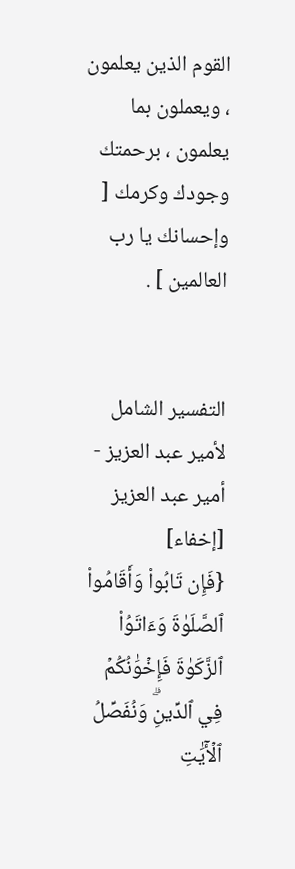القوم الذين يعلمون ، ويعملون بما يعلمون ، برحمتك وجودك وكرمك [ وإحسانك يا رب العالمين ] .


التفسير الشامل لأمير عبد العزيز - أمير عبد العزيز [إخفاء]
{فَإِن تَابُواْ وَأَقَامُواْ ٱلصَّلَوٰةَ وَءَاتَوُاْ ٱلزَّكَوٰةَ فَإِخۡوَٰنُكُمۡ فِي ٱلدِّينِۗ وَنُفَصِّلُ ٱلۡأٓيَٰتِ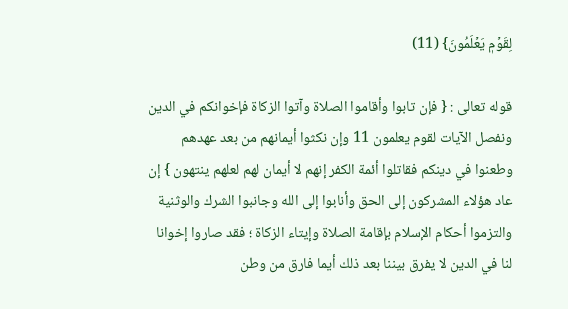لِقَوۡمٖ يَعۡلَمُونَ} (11)

قوله تعالى : { فإن تابوا وأقاموا الصلاة وآتوا الزكاة فإخوانكم في الدين ونفصل الآيات لقوم يعلمون 11 وإن نكثوا أيمانهم من بعد عهدهم وطعنوا في دينكم فقاتلوا أئمة الكفر إنهم لا أيمان لهم لعلهم ينتهون } إن عاد هؤلاء المشركون إلى الحق وأنابوا إلى الله وجانبوا الشرك والوثنية والتزموا أحكام الإسلام بإقامة الصلاة وإيتاء الزكاة ؛ فقد صاروا إخوانا لنا في الدين لا يفرق بيننا بعد ذلك أيما فارق من وطن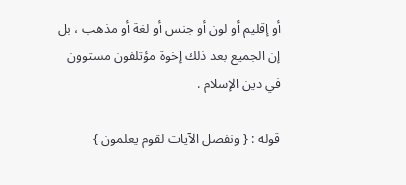أو إقليم أو لون أو جنس أو لغة أو مذهب ، بل إن الجميع بعد ذلك إخوة مؤتلفون مستوون في دين الإسلام .

قوله : { ونفصل الآيات لقوم يعلمون }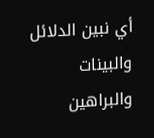أي نبين الدلائل والبينات والبراهين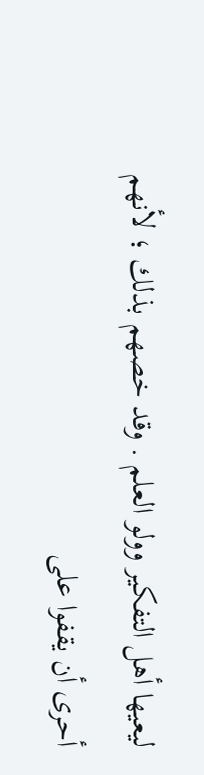ليعيها أهل التفكير وولو العلم . وقد خصهم بذلك ؛ لأنهم أحرى أن يقفوا على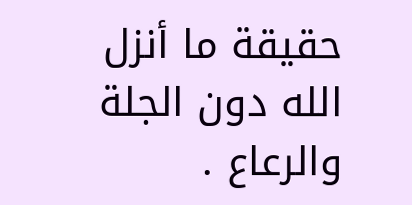حقيقة ما أنزل الله دون الجلة والرعاع .